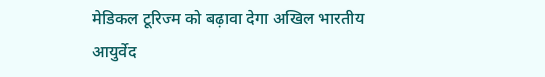मेडिकल टूरिज्म को बढ़ावा देगा अखिल भारतीय आयुर्वेद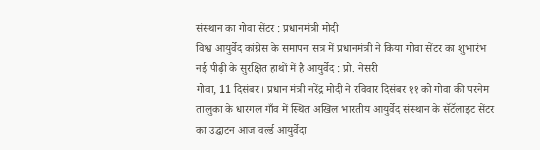संस्थान का गोवा सेंटर : प्रधानमंत्री मोदी
विश्व आयुर्वेद कांग्रेस के समापन सत्र में प्रधानमंत्री ने किया गोवा सेंटर का शुभारंभ
नई पीढ़ी के सुरक्षित हाथों में है आयुर्वेद : प्रो. नेसरी
गोवा, 11 दिसंबर। प्रधान मंत्री नरेंद्र मोदी ने रविवार दिसंबर ११ को गोवा की परनेम तालुका के धारगल गाँव में स्थित अखिल भारतीय आयुर्वेद संस्थान के सॅटॅलाइट सेंटर का उद्घाटन आज वर्ल्ड आयुर्वेदा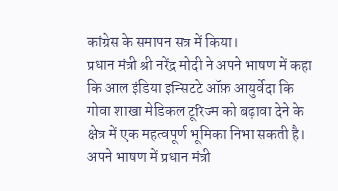कांग्रेस के समापन सत्र में किया।
प्रधान मंत्री श्री नरेंद्र मोदी ने अपने भाषण में कहा कि आल इंडिया इन्सिटटे ऑफ़ आयुर्वेदा कि गोवा शाखा मेडिकल टूरिज्म को बढ़ावा देने के क्षेत्र में एक महत्वपूर्ण भूमिका निभा सकती है।
अपने भाषण में प्रधान मंत्री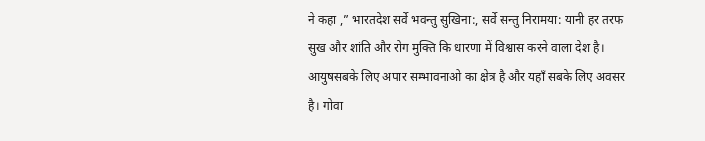ने कहा ,” भारतदेश सर्वे भवन्तु सुखिना:, सर्वे सन्तु निरामया: यानी हर तरफ सुख और शांति और रोग मुक्ति कि धारणा में विश्वास करने वाला देश है। आयुषसबके लिए अपार सम्भावनाओ का क्षेत्र है और यहाँ सबके लिए अवसर है। गोवा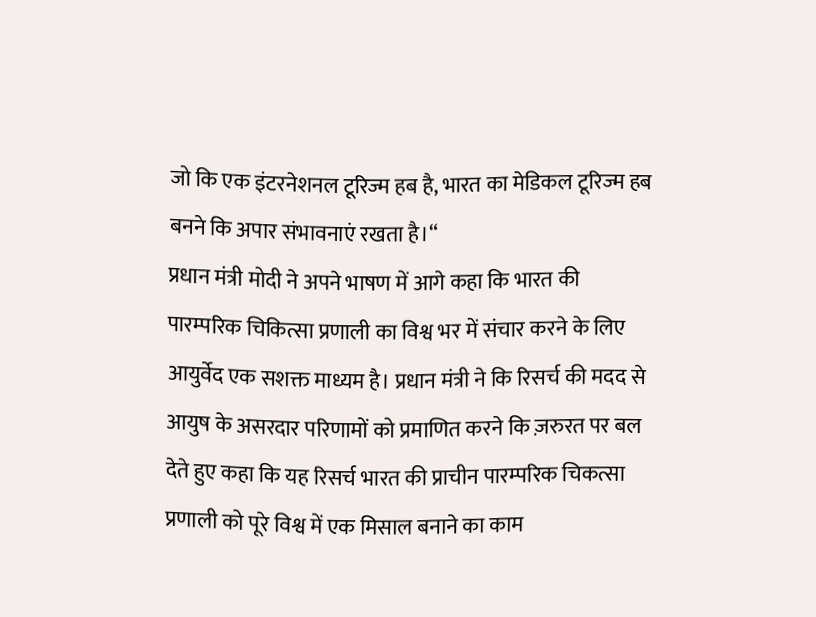जो कि एक इंटरनेशनल टूरिज्म हब है, भारत का मेडिकल टूरिज्म हब बनने कि अपार संभावनाएं रखता है।“
प्रधान मंत्री मोदी ने अपने भाषण में आगे कहा कि भारत की पारम्परिक चिकित्सा प्रणाली का विश्व भर में संचार करने के लिए आयुर्वेद एक सशक्त माध्यम है। प्रधान मंत्री ने कि रिसर्च की मदद से आयुष के असरदार परिणामों को प्रमाणित करने कि ज़रुरत पर बल देते हुए कहा कि यह रिसर्च भारत की प्राचीन पारम्परिक चिकत्सा प्रणाली को पूरे विश्व में एक मिसाल बनाने का काम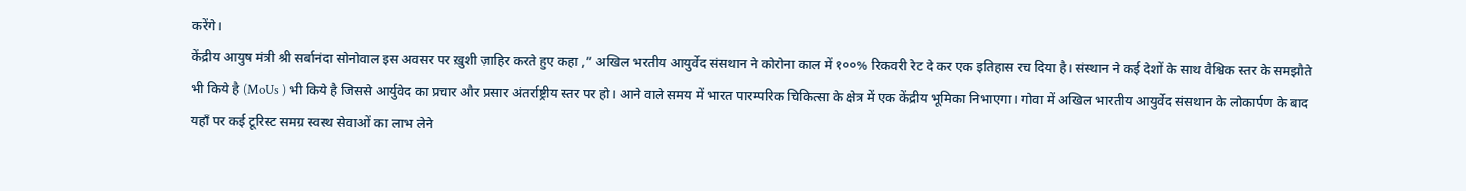करेंगे।
केंद्रीय आयुष मंत्री श्री सर्बानंदा सोनोवाल इस अवसर पर ख़ुशी ज़ाहिर करते हुए कहा ,” अखिल भरतीय आयुर्वेद संसथान ने कोरोना काल में १००% रिकवरी रेट दे कर एक इतिहास रच दिया है। संस्थान ने कई देशों के साथ वैश्विक स्तर के समझौते भी किये है (MoUs ) भी किये है जिससे आर्युवेद का प्रचार और प्रसार अंतर्राष्ट्रीय स्तर पर हो। आने वाले समय में भारत पारम्परिक चिकित्सा के क्षेत्र में एक केंद्रीय भूमिका निभाएगा। गोवा में अखिल भारतीय आयुर्वेद संसथान के लोकार्पण के बाद यहाँ पर कई टूरिस्ट समग्र स्वस्थ सेवाओं का लाभ लेने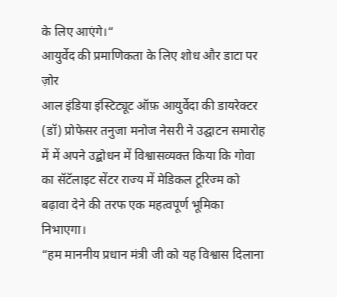के लिए आएंगे।“
आयुर्वेद की प्रमाणिकता के लिए शोध और डाटा पर ज़ोर
आल इंडिया इंस्टिट्यूट ऑफ़ आयुर्वेदा की डायरेक्टर (डॉ) प्रोफेसर तनुजा मनोज नेसरी ने उद्घाटन समारोह में में अपने उद्बोधन में विश्वासव्यक्त किया कि गोवा का सॅटॅलाइट सेंटर राज्य में मेडिकल टूरिज्म को बढ़ावा देने की तरफ एक महत्वपूर्ण भूमिका निभाएगा।
“हम माननीय प्रधान मंत्री जी को यह विश्वास दिलाना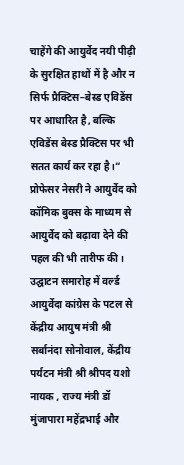चाहेंगे की आयुर्वेद नयी पीढ़ी के सुरक्षित हाथों में है और न सिर्फ प्रैक्टिस–बेस्ड एविडेंस पर आधारित है, बल्कि एविडेंस बेस्ड प्रैक्टिस पर भी सतत कार्य कर रहा है।“
प्रोफेसर नेसरी ने आयुर्वेद को कॉमिक बुक्स के माध्यम से आयुर्वेद को बढ़ावा देने की पहल की भी तारीफ की।
उद्घाटन समारोह में वर्ल्ड आयुर्वेदा कांग्रेस के पटल से केंद्रीय आयुष मंत्री श्री सर्बानंदा सोनोवाल, केंद्रीय पर्यटन मंत्री श्री श्रीपद यशो नायक , राज्य मंत्री डॉ मुंजापारा महेंद्रभाई और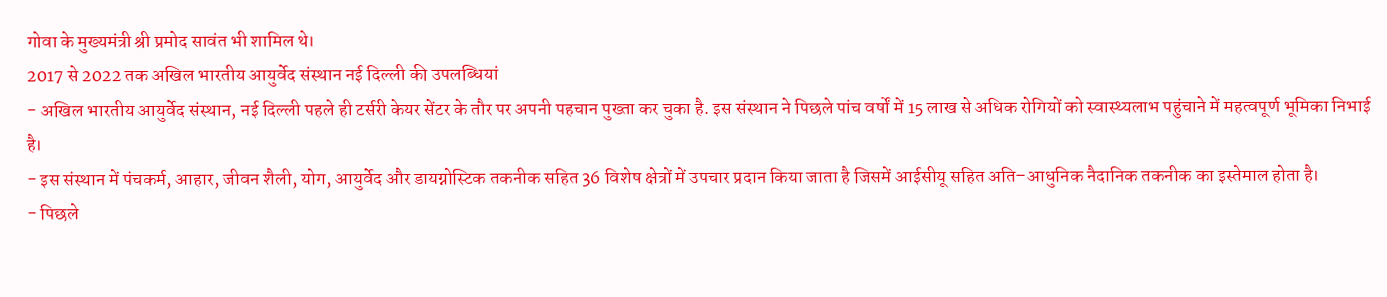गोवा के मुख्यमंत्री श्री प्रमोद सावंत भी शामिल थे।
2017 से 2022 तक अखिल भारतीय आयुर्वेद संस्थान नई दिल्ली की उपलब्धियां
- अखिल भारतीय आयुर्वेद संस्थान, नई दिल्ली पहले ही टर्सरी केयर सेंटर के तौर पर अपनी पहचान पुख्ता कर चुका है. इस संस्थान ने पिछले पांच वर्षों में 15 लाख से अधिक रोगियों को स्वास्थ्यलाभ पहुंचाने में महत्वपूर्ण भूमिका निभाई है।
- इस संस्थान में पंचकर्म, आहार, जीवन शैली, योग, आयुर्वेद और डायग्नोस्टिक तकनीक सहित 36 विशेष क्षेत्रों में उपचार प्रदान किया जाता है जिसमें आईसीयू सहित अति–आधुनिक नैदानिक तकनीक का इस्तेमाल होता है।
- पिछले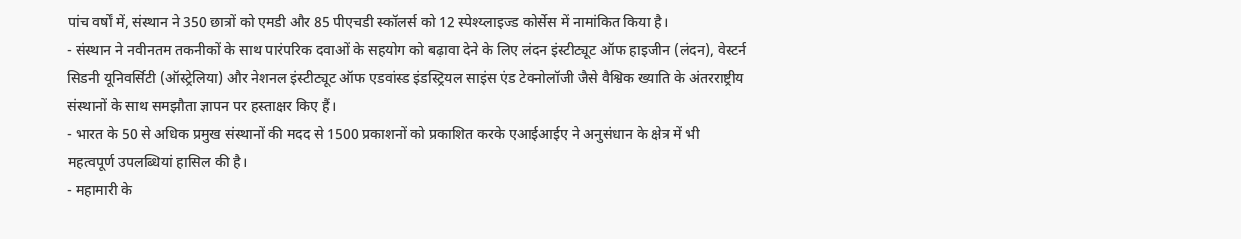पांच वर्षों में, संस्थान ने 350 छात्रों को एमडी और 85 पीएचडी स्कॉलर्स को 12 स्पेश्य्लाइज्ड कोर्सेस में नामांकित किया है।
- संस्थान ने नवीनतम तकनीकों के साथ पारंपरिक दवाओं के सहयोग को बढ़ावा देने के लिए लंदन इंस्टीट्यूट ऑफ हाइजीन (लंदन), वेस्टर्न सिडनी यूनिवर्सिटी (ऑस्ट्रेलिया) और नेशनल इंस्टीट्यूट ऑफ एडवांस्ड इंडस्ट्रियल साइंस एंड टेक्नोलॉजी जैसे वैश्विक ख्याति के अंतरराष्ट्रीय संस्थानों के साथ समझौता ज्ञापन पर हस्ताक्षर किए हैं।
- भारत के 50 से अधिक प्रमुख संस्थानों की मदद से 1500 प्रकाशनों को प्रकाशित करके एआईआईए ने अनुसंधान के क्षेत्र में भी महत्वपूर्ण उपलब्धियां हासिल की है।
- महामारी के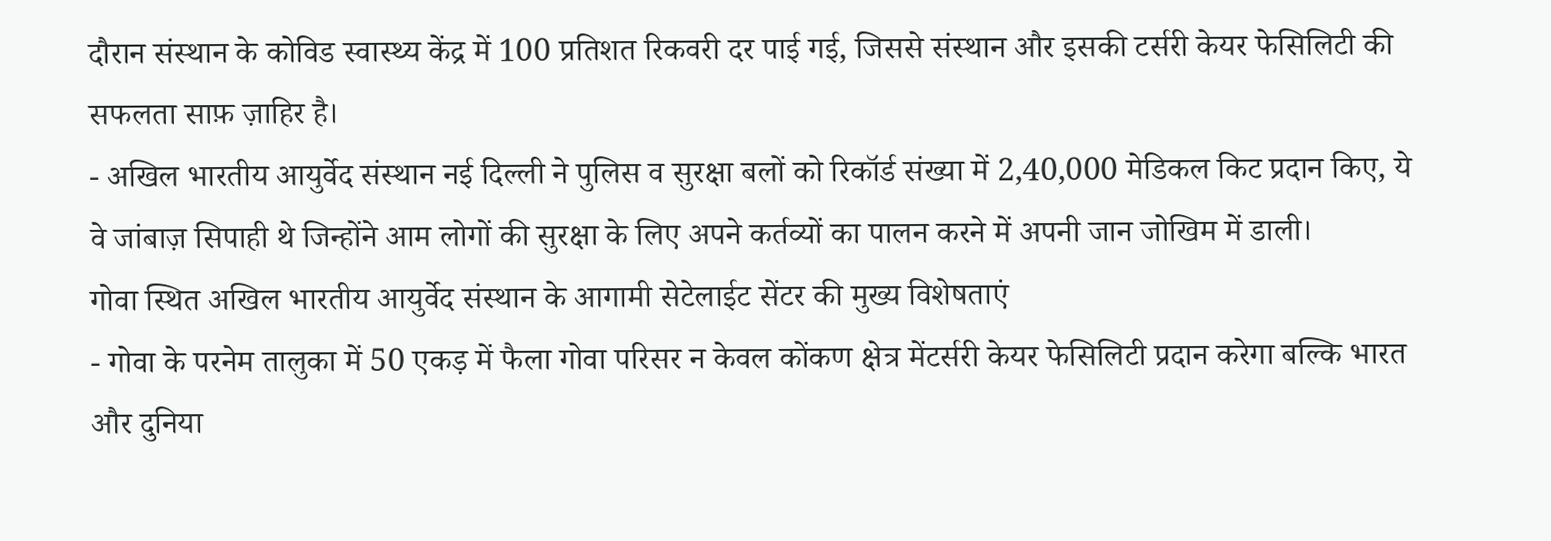दौरान संस्थान के कोविड स्वास्थ्य केंद्र में 100 प्रतिशत रिकवरी दर पाई गई, जिससे संस्थान और इसकी टर्सरी केयर फेसिलिटी की सफलता साफ़ ज़ाहिर है।
- अखिल भारतीय आयुर्वेद संस्थान नई दिल्ली ने पुलिस व सुरक्षा बलों को रिकॉर्ड संख्या में 2,40,000 मेडिकल किट प्रदान किए, ये वे जांबाज़ सिपाही थे जिन्होंने आम लोगों की सुरक्षा के लिए अपने कर्तव्यों का पालन करने में अपनी जान जोखिम में डाली।
गोवा स्थित अखिल भारतीय आयुर्वेद संस्थान के आगामी सेटेलाईट सेंटर की मुख्य विशेषताएं
- गोवा के परनेम तालुका में 50 एकड़ में फैला गोवा परिसर न केवल कोंकण क्षेत्र मेंटर्सरी केयर फेसिलिटी प्रदान करेगा बल्कि भारत और दुनिया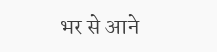भर से आने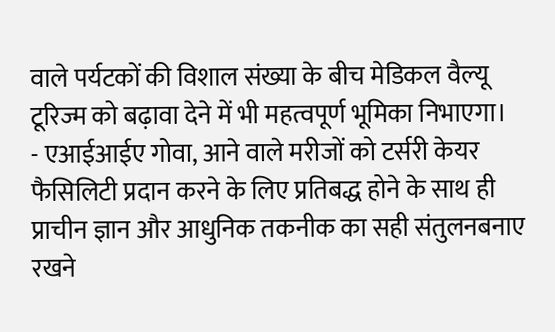वाले पर्यटकों की विशाल संख्या के बीच मेडिकल वैल्यू टूरिज्म को बढ़ावा देने में भी महत्वपूर्ण भूमिका निभाएगा।
- एआईआईए गोवा, आने वाले मरीजों को टर्सरी केयर फैसिलिटी प्रदान करने के लिए प्रतिबद्ध होने के साथ ही प्राचीन ज्ञान और आधुनिक तकनीक का सही संतुलनबनाए रखने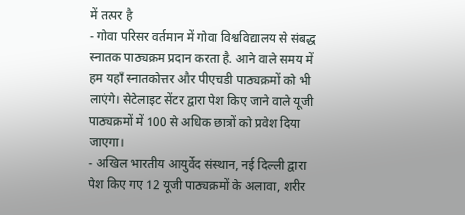में तत्पर है
- गोवा परिसर वर्तमान में गोवा विश्वविद्यालय से संबद्ध स्नातक पाठ्यक्रम प्रदान करता है. आने वाले समय में हम यहाँ स्नातकोत्तर और पीएचडी पाठ्यक्रमों को भी लाएंगे। सेटेलाइट सेंटर द्वारा पेश किए जाने वाले यूजी पाठ्यक्रमों में 100 से अधिक छात्रों को प्रवेश दिया जाएगा।
- अखिल भारतीय आयुर्वेद संस्थान, नई दिल्ली द्वारा पेश किए गए 12 यूजी पाठ्यक्रमों के अलावा, शरीर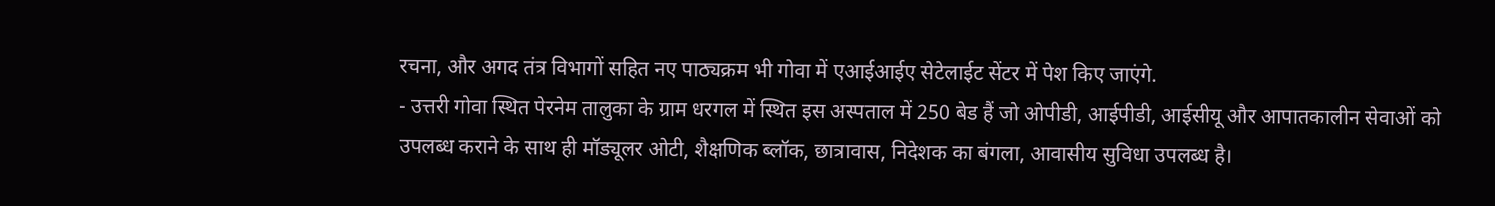रचना, और अगद तंत्र विभागों सहित नए पाठ्यक्रम भी गोवा में एआईआईए सेटेलाईट सेंटर में पेश किए जाएंगे.
- उत्तरी गोवा स्थित पेरनेम तालुका के ग्राम धरगल में स्थित इस अस्पताल में 250 बेड हैं जो ओपीडी, आईपीडी, आईसीयू और आपातकालीन सेवाओं को उपलब्ध कराने के साथ ही मॉड्यूलर ओटी, शैक्षणिक ब्लॉक, छात्रावास, निदेशक का बंगला, आवासीय सुविधा उपलब्ध है।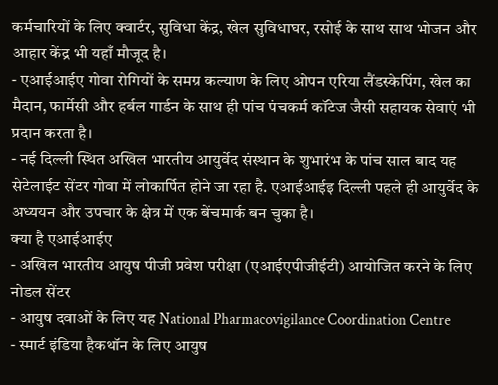कर्मचारियों के लिए क्वार्टर, सुविधा केंद्र, खेल सुविधाघर, रसोई के साथ साथ भोजन और आहार केंद्र भी यहाँ मौजूद है।
- एआईआईए गोवा रोगियों के समग्र कल्याण के लिए ओपन एरिया लैंडस्केपिंग, खेल का मैदान, फार्मेसी और हर्बल गार्डन के साथ ही पांच पंचकर्म कॉटेज जैसी सहायक सेवाएं भी प्रदान करता है।
- नई दिल्ली स्थित अखिल भारतीय आयुर्वेद संस्थान के शुभारंभ के पांच साल बाद यह सेटेलाईट सेंटर गोवा में लोकार्पित होने जा रहा है. एआईआईइ दिल्ली पहले ही आयुर्वेद के अध्ययन और उपचार के क्षेत्र में एक बेंचमार्क बन चुका है।
क्या है एआईआईए
- अखिल भारतीय आयुष पीजी प्रवेश परीक्षा (एआईएपीजीईटी) आयोजित करने के लिए नोडल सेंटर
- आयुष दवाओं के लिए यह National Pharmacovigilance Coordination Centre
- स्मार्ट इंडिया हैकथॉन के लिए आयुष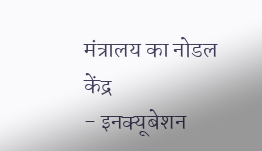मंत्रालय का नोडल केंद्र
- इनक्यूबेशन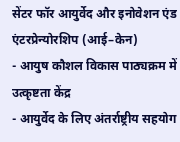सेंटर फॉर आयुर्वेद और इनोवेशन एंड एंटरप्रेन्योरशिप (आई–केन)
- आयुष कौशल विकास पाठ्यक्रम में उत्कृष्टता केंद्र
- आयुर्वेद के लिए अंतर्राष्ट्रीय सहयोग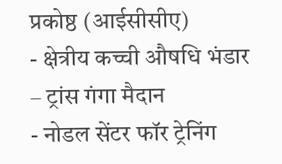प्रकोष्ठ (आईसीसीए)
- क्षेत्रीय कच्ची औषधि भंडार – ट्रांस गंगा मैदान
- नोडल सेंटर फॉर ट्रेनिंग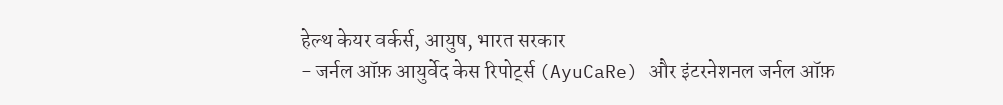हेल्थ केयर वर्कर्स, आयुष, भारत सरकार
- जर्नल ऑफ़ आयुर्वेद केस रिपोर्ट्स (AyuCaRe) और इंटरनेशनल जर्नल ऑफ़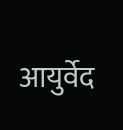आयुर्वेद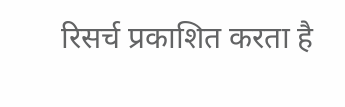रिसर्च प्रकाशित करता है